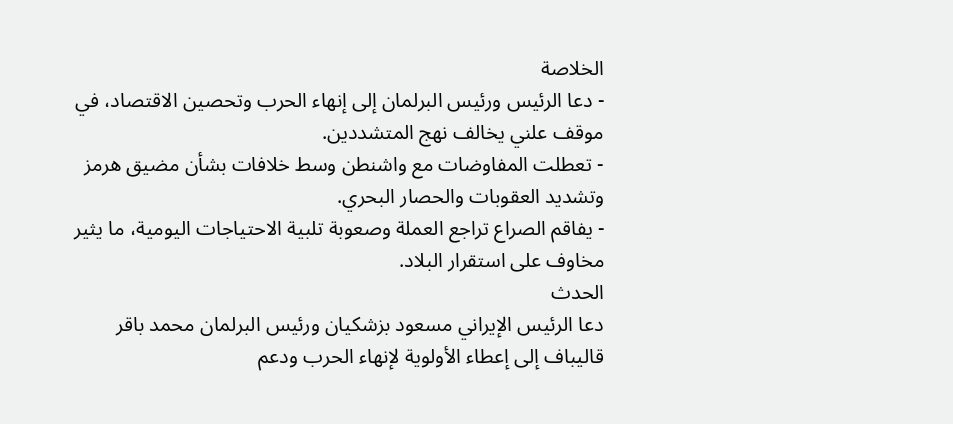الخلاصة
- دعا الرئيس ورئيس البرلمان إلى إنهاء الحرب وتحصين الاقتصاد، في موقف علني يخالف نهج المتشددين.
- تعطلت المفاوضات مع واشنطن وسط خلافات بشأن مضيق هرمز وتشديد العقوبات والحصار البحري.
- يفاقم الصراع تراجع العملة وصعوبة تلبية الاحتياجات اليومية، ما يثير مخاوف على استقرار البلاد.
الحدث
دعا الرئيس الإيراني مسعود بزشكيان ورئيس البرلمان محمد باقر قاليباف إلى إعطاء الأولوية لإنهاء الحرب ودعم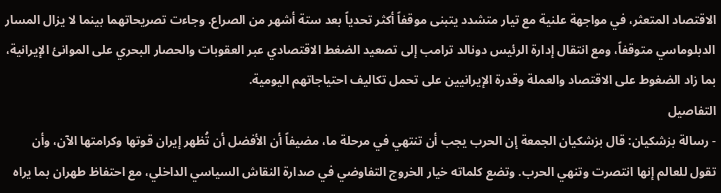الاقتصاد المتعثر، في مواجهة علنية مع تيار متشدد يتبنى موقفاً أكثر تحدياً بعد ستة أشهر من الصراع. وجاءت تصريحاتهما بينما لا يزال المسار الدبلوماسي متوقفاً، ومع انتقال إدارة الرئيس دونالد ترامب إلى تصعيد الضغط الاقتصادي عبر العقوبات والحصار البحري على الموانئ الإيرانية، بما زاد الضغوط على الاقتصاد والعملة وقدرة الإيرانيين على تحمل تكاليف احتياجاتهم اليومية.
التفاصيل
- رسالة بزشكيان: قال بزشكيان الجمعة إن الحرب يجب أن تنتهي في مرحلة ما، مضيفاً أن الأفضل أن تُظهر إيران قوتها وكرامتها الآن، وأن تقول للعالم إنها انتصرت وتنهي الحرب. وتضع كلماته خيار الخروج التفاوضي في صدارة النقاش السياسي الداخلي، مع احتفاظ طهران بما يراه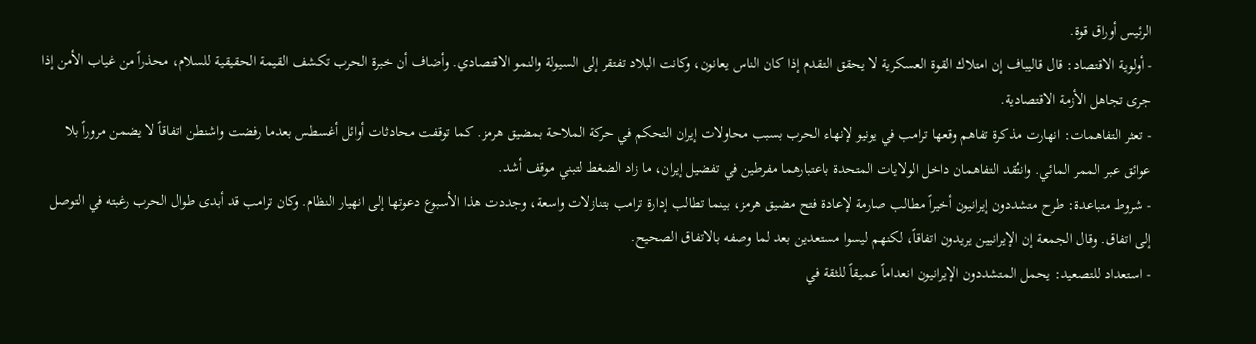الرئيس أوراق قوة.
- أولوية الاقتصاد: قال قاليباف إن امتلاك القوة العسكرية لا يحقق التقدم إذا كان الناس يعانون، وكانت البلاد تفتقر إلى السيولة والنمو الاقتصادي. وأضاف أن خبرة الحرب تكشف القيمة الحقيقية للسلام، محذراً من غياب الأمن إذا جرى تجاهل الأزمة الاقتصادية.
- تعثر التفاهمات: انهارت مذكرة تفاهم وقعها ترامب في يونيو لإنهاء الحرب بسبب محاولات إيران التحكم في حركة الملاحة بمضيق هرمز. كما توقفت محادثات أوائل أغسطس بعدما رفضت واشنطن اتفاقاً لا يضمن مروراً بلا عوائق عبر الممر المائي. وانتُقد التفاهمان داخل الولايات المتحدة باعتبارهما مفرطين في تفضيل إيران، ما زاد الضغط لتبني موقف أشد.
- شروط متباعدة: طرح متشددون إيرانيون أخيراً مطالب صارمة لإعادة فتح مضيق هرمز، بينما تطالب إدارة ترامب بتنازلات واسعة، وجددت هذا الأسبوع دعوتها إلى انهيار النظام. وكان ترامب قد أبدى طوال الحرب رغبته في التوصل إلى اتفاق. وقال الجمعة إن الإيرانيين يريدون اتفاقاً، لكنهم ليسوا مستعدين بعد لما وصفه بالاتفاق الصحيح.
- استعداد للتصعيد: يحمل المتشددون الإيرانيون انعداماً عميقاً للثقة في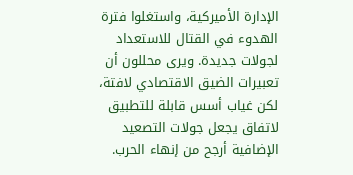الإدارة الأميركية، واستغلوا فترة الهدوء في القتال للاستعداد لجولات جديدة. ويرى محللون أن تعبيرات الضيق الاقتصادي لافتة، لكن غياب أسس قابلة للتطبيق لاتفاق يجعل جولات التصعيد الإضافية أرجح من إنهاء الحرب.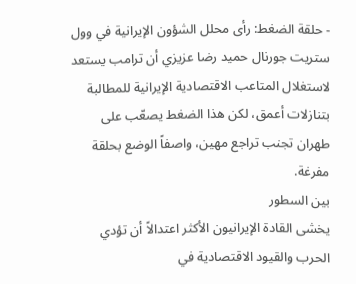- حلقة الضغط: رأى محلل الشؤون الإيرانية في وول ستريت جورنال حميد رضا عزيزي أن ترامب يستعد لاستغلال المتاعب الاقتصادية الإيرانية للمطالبة بتنازلات أعمق، لكن هذا الضغط يصعّب على طهران تجنب تراجع مهين، واصفاً الوضع بحلقة مفرغة.
بين السطور
يخشى القادة الإيرانيون الأكثر اعتدالاً أن تؤدي الحرب والقيود الاقتصادية في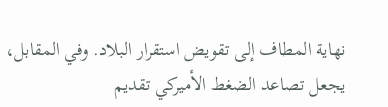نهاية المطاف إلى تقويض استقرار البلاد. وفي المقابل، يجعل تصاعد الضغط الأميركي تقديم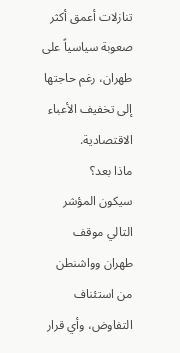تنازلات أعمق أكثر صعوبة سياسياً على طهران، رغم حاجتها إلى تخفيف الأعباء الاقتصادية.
ماذا بعد؟
سيكون المؤشر التالي موقف طهران وواشنطن من استئناف التفاوض، وأي قرار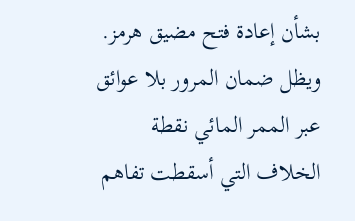بشأن إعادة فتح مضيق هرمز. ويظل ضمان المرور بلا عوائق عبر الممر المائي نقطة الخلاف التي أسقطت تفاهم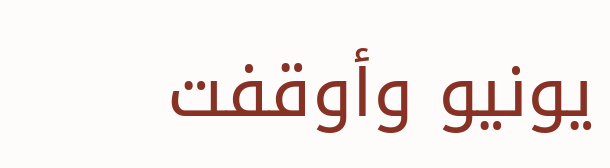يونيو وأوقفت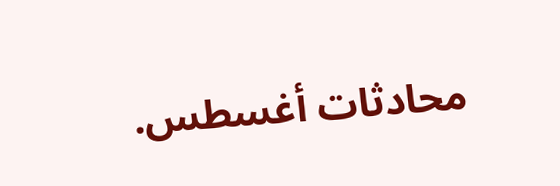محادثات أغسطس.